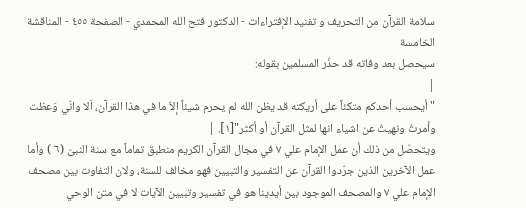سلامة القرآن من التحريف و تفنيد الإفتراءات - الدكتور فتح الله المحمدي - الصفحة ٤٥٥ - المناقشة الخامسة
سيحصل بعد وفاته قد حذّر المسلمين بقوله:
|
"أيحسب أحدكم متكئاً على أريكته قد يظن الله لم يحرم شيئاً إلاّ ما في هذا القرآن، اَلا وانّي وَعظت وأمرتُ ونهيتُ عن اشياء انها لمثل القرآن أو أكثر"[١]. |
ويتحصّل من ذلك أن عمل الإمام علي ٧ في مجال القرآن الكريم منطبق تماماً مع سنة النبىّ (٦ ) وأما عمل الآخرين الذين جرّدوا القرآن عن التفسير والتبيين فهو مخالف للسنة، ولان التفاوت بين مصحف الإمام علي ٧ والمصحف الموجود بين أيدينا هو في تفسير وتبيين الآيات لا في متن الوحي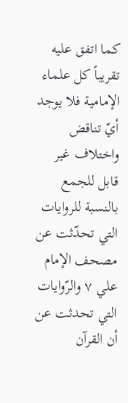كما اتفق عليه تقريباً كل علماء الإمامية فلا يوجد أيّ تناقض واختلاف غير قابل للجمع بالنسبة للروايات التي تحدّثت عن مصحف الإمام علي ٧ والرّوايات التي تحدثت عن أن القرآن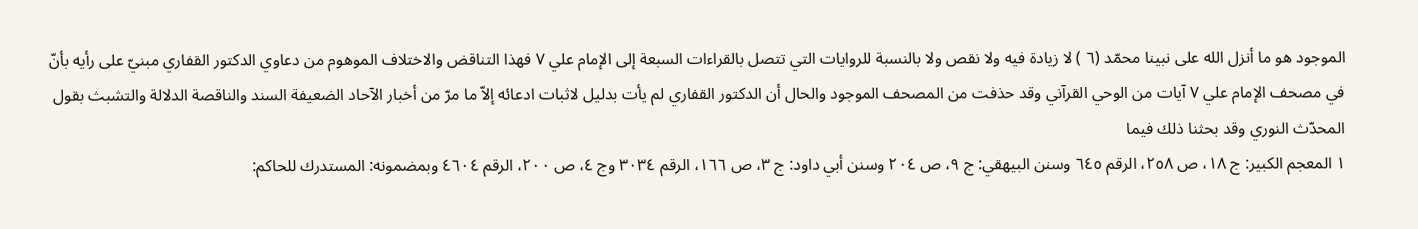الموجود هو ما أنزل الله على نبينا محمّد (٦ ) لا زيادة فيه ولا نقص ولا بالنسبة للروايات التي تتصل بالقراءات السبعة إلى الإمام علي ٧ فهذا التناقض والاختلاف الموهوم من دعاوي الدكتور القفاري مبنيّ على رأيه بأنّ في مصحف الإمام علي ٧ آيات من الوحي القرآني وقد حذفت من المصحف الموجود والحال أن الدكتور القفاري لم يأت بدليل لاثبات ادعائه إلاّ ما مرّ من أخبار الآحاد الضعيفة السند والناقصة الدلالة والتشبث بقول المحدّث النوري وقد بحثنا ذلك فيما
١ المعجم الكبير: ج ١٨، ص ٢٥٨، الرقم ٦٤٥ وسنن البيهقي: ج ٩، ص ٢٠٤ وسنن أبي داود: ج ٣، ص ١٦٦، الرقم ٣٠٣٤ وج ٤، ص ٢٠٠، الرقم ٤٦٠٤ وبمضمونه: المستدرك للحاكم: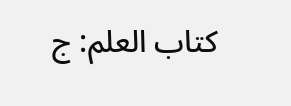كتاب العلم: ج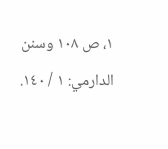١، ص ١٠٨ وسنن الدارمي: ١ / ١٤٠.